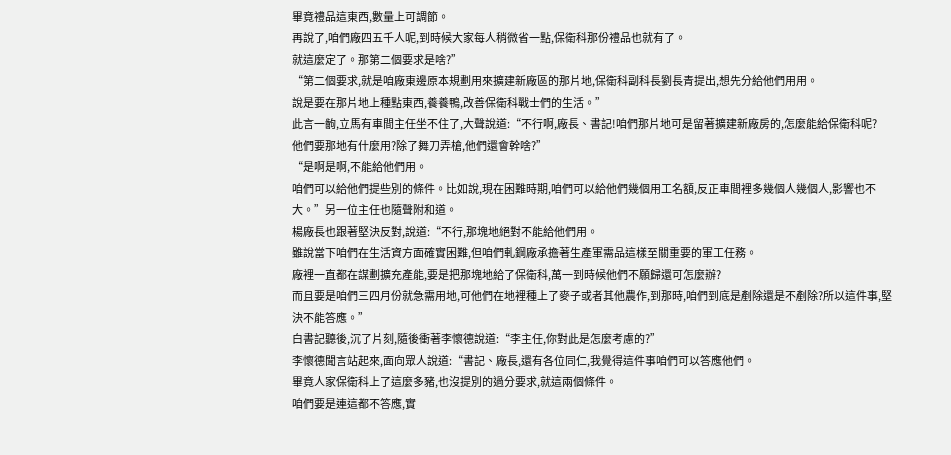畢竟禮品這東西,數量上可調節。
再說了,咱們廠四五千人呢,到時候大家每人稍微省一點,保衛科那份禮品也就有了。
就這麼定了。那第二個要求是啥?”
“第二個要求,就是咱廠東邊原本規劃用來擴建新廠區的那片地,保衛科副科長劉長青提出,想先分給他們用用。
說是要在那片地上種點東西,養養鴨,改善保衛科戰士們的生活。”
此言一齣,立馬有車間主任坐不住了,大聲說道:“不行啊,廠長、書記!咱們那片地可是留著擴建新廠房的,怎麼能給保衛科呢?
他們要那地有什麼用?除了舞刀弄槍,他們還會幹啥?”
“是啊是啊,不能給他們用。
咱們可以給他們提些別的條件。比如說,現在困難時期,咱們可以給他們幾個用工名額,反正車間裡多幾個人幾個人,影響也不大。”另一位主任也隨聲附和道。
楊廠長也跟著堅決反對,說道:“不行,那塊地絕對不能給他們用。
雖說當下咱們在生活資方面確實困難,但咱們軋鋼廠承擔著生產軍需品這樣至關重要的軍工任務。
廠裡一直都在謀劃擴充產能,要是把那塊地給了保衛科,萬一到時候他們不願歸還可怎麼辦?
而且要是咱們三四月份就急需用地,可他們在地裡種上了麥子或者其他農作,到那時,咱們到底是剷除還是不剷除?所以這件事,堅決不能答應。”
白書記聽後,沉了片刻,隨後衝著李懷德說道:“李主任,你對此是怎麼考慮的?”
李懷德聞言站起來,面向眾人說道:“書記、廠長,還有各位同仁,我覺得這件事咱們可以答應他們。
畢竟人家保衛科上了這麼多豬,也沒提別的過分要求,就這兩個條件。
咱們要是連這都不答應,實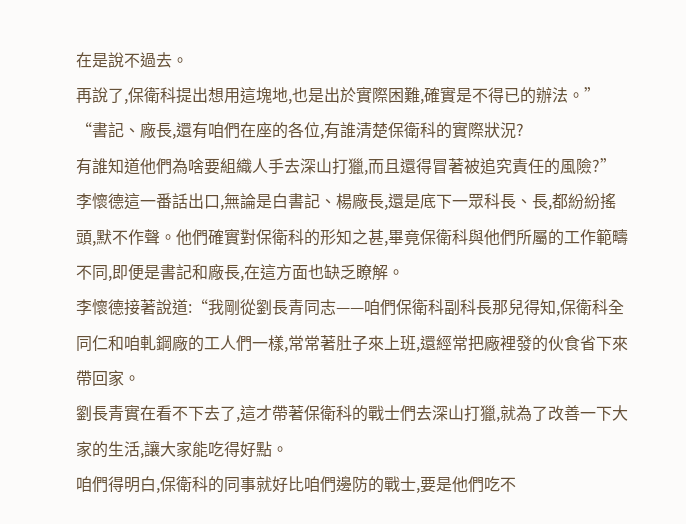在是說不過去。
再說了,保衛科提出想用這塊地,也是出於實際困難,確實是不得已的辦法。”
“書記、廠長,還有咱們在座的各位,有誰清楚保衛科的實際狀況?
有誰知道他們為啥要組織人手去深山打獵,而且還得冒著被追究責任的風險?”
李懷德這一番話出口,無論是白書記、楊廠長,還是底下一眾科長、長,都紛紛搖頭,默不作聲。他們確實對保衛科的形知之甚,畢竟保衛科與他們所屬的工作範疇不同,即便是書記和廠長,在這方面也缺乏瞭解。
李懷德接著說道:“我剛從劉長青同志——咱們保衛科副科長那兒得知,保衛科全同仁和咱軋鋼廠的工人們一樣,常常著肚子來上班,還經常把廠裡發的伙食省下來帶回家。
劉長青實在看不下去了,這才帶著保衛科的戰士們去深山打獵,就為了改善一下大家的生活,讓大家能吃得好點。
咱們得明白,保衛科的同事就好比咱們邊防的戰士,要是他們吃不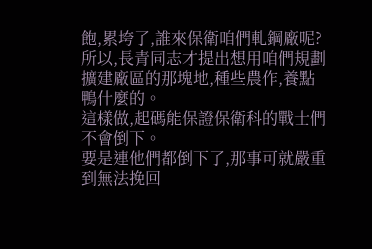飽,累垮了,誰來保衛咱們軋鋼廠呢?
所以,長青同志才提出想用咱們規劃擴建廠區的那塊地,種些農作,養點鴨什麼的。
這樣做,起碼能保證保衛科的戰士們不會倒下。
要是連他們都倒下了,那事可就嚴重到無法挽回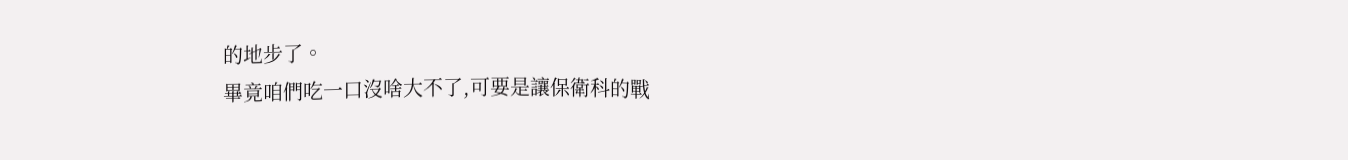的地步了。
畢竟咱們吃一口沒啥大不了,可要是讓保衛科的戰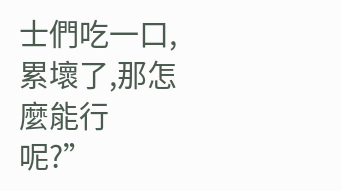士們吃一口,累壞了,那怎麼能行呢?”